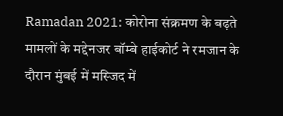Ramadan 2021: कोरोना संक्रमण के बढ़ते मामलों के मद्देनजर बॉम्बे हाईकोर्ट ने रमजान के दौरान मुंबई में मस्जिद में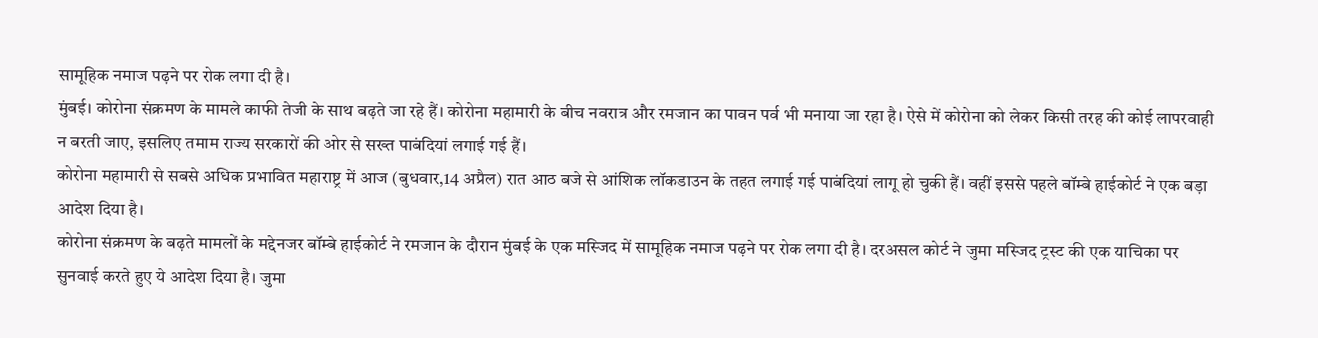सामूहिक नमाज पढ़ने पर रोक लगा दी है।
मुंबई। कोरोना संक्रमण के मामले काफी तेजी के साथ बढ़ते जा रहे हैं। कोरोना महामारी के बीच नवरात्र और रमजान का पावन पर्व भी मनाया जा रहा है। ऐसे में कोरोना को लेकर किसी तरह की कोई लापरवाही न बरती जाए, इसलिए तमाम राज्य सरकारों की ओर से सख्त पाबंदियां लगाई गई हैं।
कोरोना महामारी से सबसे अधिक प्रभावित महाराष्ट्र में आज (बुधवार,14 अप्रैल) रात आठ बजे से आंशिक लॉकडाउन के तहत लगाई गई पाबंदियां लागू हो चुकी हैं। वहीं इससे पहले बॉम्बे हाईकोर्ट ने एक बड़ा आदेश दिया है।
कोरोना संक्रमण के बढ़ते मामलों के मद्देनजर बॉम्बे हाईकोर्ट ने रमजान के दौरान मुंबई के एक मस्जिद में सामूहिक नमाज पढ़ने पर रोक लगा दी है। दरअसल कोर्ट ने जुमा मस्जिद ट्रस्ट की एक याचिका पर सुनवाई करते हुए ये आदेश दिया है। जुमा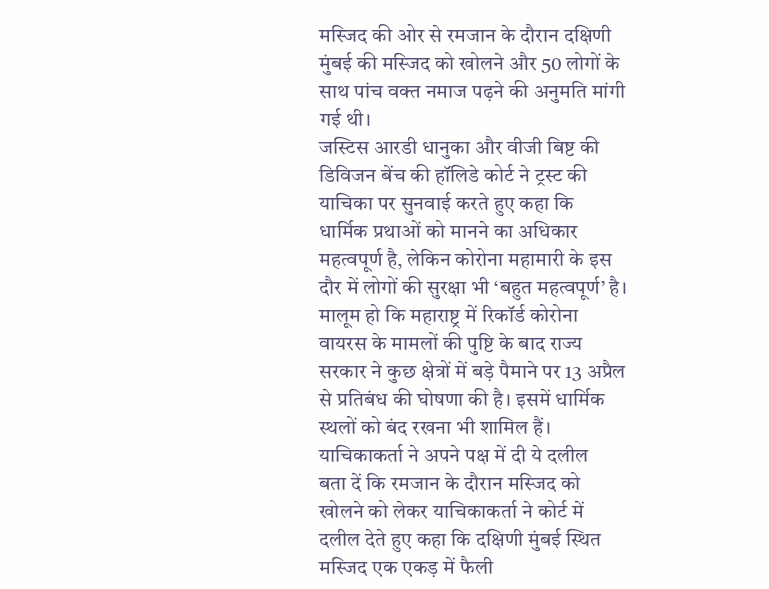मस्जिद की ओर से रमजान के दौरान दक्षिणी मुंबई की मस्जिद को खोलने और 50 लोगों के साथ पांच वक्त नमाज पढ़ने की अनुमति मांगी गई थी।
जस्टिस आरडी धानुका और वीजी बिष्ट की डिविजन बेंच की हॉलिडे कोर्ट ने ट्रस्ट की याचिका पर सुनवाई करते हुए कहा कि धार्मिक प्रथाओं को मानने का अधिकार महत्वपूर्ण है, लेकिन कोरोना महामारी के इस दौर में लोगों की सुरक्षा भी ‘बहुत महत्वपूर्ण’ है। मालूम हो कि महाराष्ट्र में रिकॉर्ड कोरोना वायरस के मामलों की पुष्टि के बाद राज्य सरकार ने कुछ क्षेत्रों में बड़े पैमाने पर 13 अप्रैल से प्रतिबंध की घोषणा की है। इसमें धार्मिक स्थलों को बंद रखना भी शामिल हैं।
याचिकाकर्ता ने अपने पक्ष में दी ये दलील
बता दें कि रमजान के दौरान मस्जिद को खोलने को लेकर याचिकाकर्ता ने कोर्ट में दलील देते हुए कहा कि दक्षिणी मुंबई स्थित मस्जिद एक एकड़ में फैली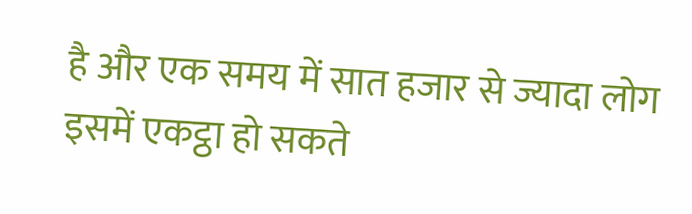है और एक समय में सात हजार से ज्यादा लोग इसमें एकट्ठा हो सकते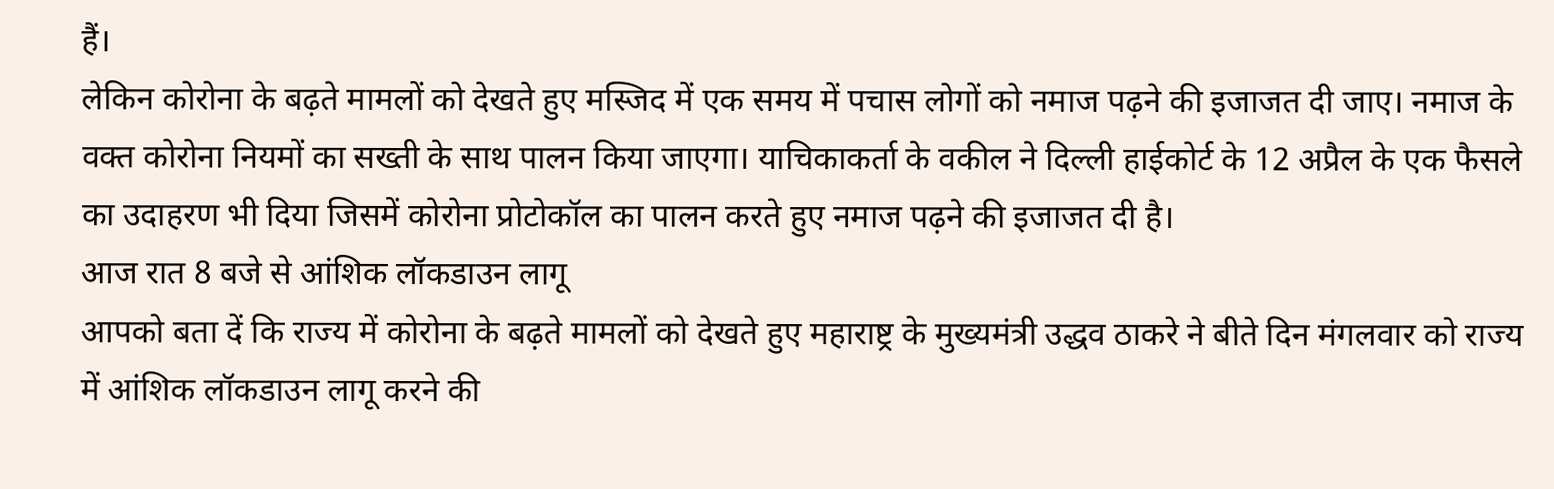हैं।
लेकिन कोरोना के बढ़ते मामलों को देखते हुए मस्जिद में एक समय में पचास लोगों को नमाज पढ़ने की इजाजत दी जाए। नमाज के वक्त कोरोना नियमों का सख्ती के साथ पालन किया जाएगा। याचिकाकर्ता के वकील ने दिल्ली हाईकोर्ट के 12 अप्रैल के एक फैसले का उदाहरण भी दिया जिसमें कोरोना प्रोटोकॉल का पालन करते हुए नमाज पढ़ने की इजाजत दी है।
आज रात 8 बजे से आंशिक लॉकडाउन लागू
आपको बता दें कि राज्य में कोरोना के बढ़ते मामलों को देखते हुए महाराष्ट्र के मुख्यमंत्री उद्धव ठाकरे ने बीते दिन मंगलवार को राज्य में आंशिक लॉकडाउन लागू करने की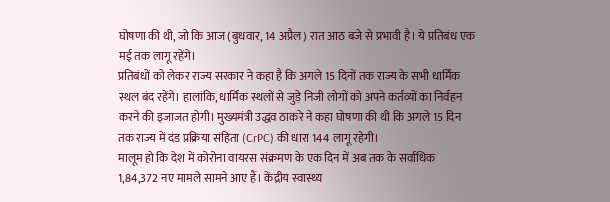घोषणा की थी, जो कि आज (बुधवार, 14 अप्रैल) रात आठ बजे से प्रभावी है। ये प्रतिबंध एक मई तक लागू रहेंगे।
प्रतिबंधों को लेकर राज्य सरकार ने कहा है कि अगले 15 दिनों तक राज्य के सभी धार्मिक स्थल बंद रहेंगे। हालांकि, धार्मिक स्थलों से जुड़े निजी लोगों को अपने कर्तव्यों का निर्वहन करने की इजाजत होगी। मुख्यमंत्री उद्धव ठाकरे ने कहा घोषणा की थी कि अगले 15 दिन तक राज्य में दंड प्रक्रिया संहिता (CrPC) की धारा 144 लागू रहेगी।
मालूम हो कि देश में कोरोना वायरस संक्रमण के एक दिन में अब तक के सर्वाधिक 1,84,372 नए मामले सामने आए हैं। केंद्रीय स्वास्थ्य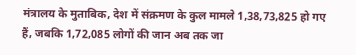मंत्रालय के मुताबिक, देश में संक्रमण के कुल मामले 1,38,73,825 हो गए हैं, जबकि 1,72,085 लोगों की जान अब तक जा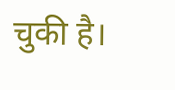चुकी है।